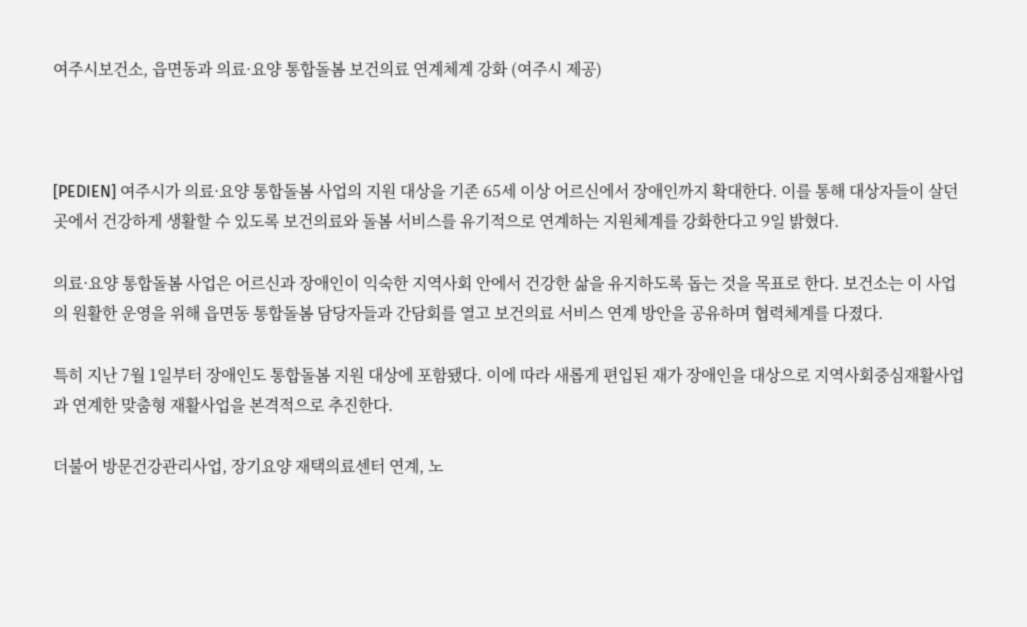여주시보건소, 읍면동과 의료·요양 통합돌봄 보건의료 연계체계 강화 (여주시 제공)



[PEDIEN] 여주시가 의료·요양 통합돌봄 사업의 지원 대상을 기존 65세 이상 어르신에서 장애인까지 확대한다. 이를 통해 대상자들이 살던 곳에서 건강하게 생활할 수 있도록 보건의료와 돌봄 서비스를 유기적으로 연계하는 지원체계를 강화한다고 9일 밝혔다.

의료·요양 통합돌봄 사업은 어르신과 장애인이 익숙한 지역사회 안에서 건강한 삶을 유지하도록 돕는 것을 목표로 한다. 보건소는 이 사업의 원활한 운영을 위해 읍면동 통합돌봄 담당자들과 간담회를 열고 보건의료 서비스 연계 방안을 공유하며 협력체계를 다졌다.

특히 지난 7월 1일부터 장애인도 통합돌봄 지원 대상에 포함됐다. 이에 따라 새롭게 편입된 재가 장애인을 대상으로 지역사회중심재활사업과 연계한 맞춤형 재활사업을 본격적으로 추진한다.

더불어 방문건강관리사업, 장기요양 재택의료센터 연계, 노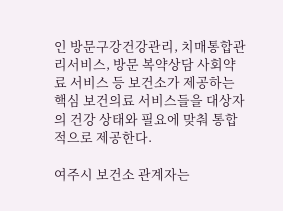인 방문구강건강관리, 치매통합관리서비스, 방문 복약상담 사회약료 서비스 등 보건소가 제공하는 핵심 보건의료 서비스들을 대상자의 건강 상태와 필요에 맞춰 통합적으로 제공한다.

여주시 보건소 관계자는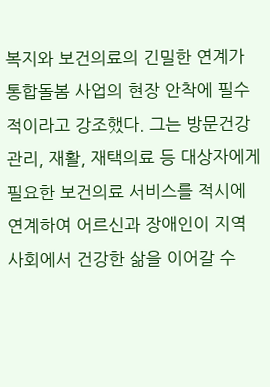복지와 보건의료의 긴밀한 연계가 통합돌봄 사업의 현장 안착에 필수적이라고 강조했다. 그는 방문건강관리, 재활, 재택의료 등 대상자에게 필요한 보건의료 서비스를 적시에 연계하여 어르신과 장애인이 지역사회에서 건강한 삶을 이어갈 수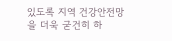있도록 지역 건강안전망을 더욱 굳건히 하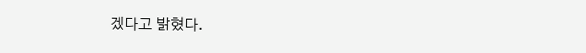겠다고 밝혔다.